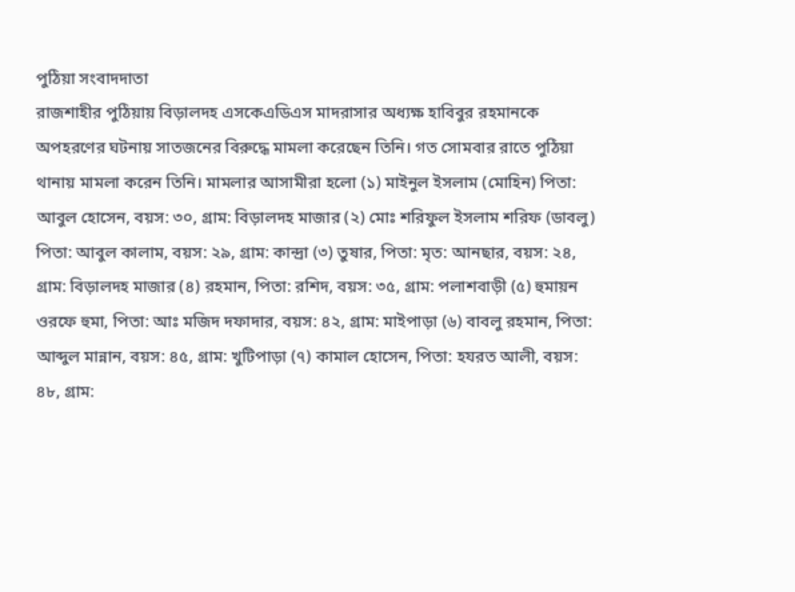পুঠিয়া সংবাদদাতা
রাজশাহীর পুঠিয়ায় বিড়ালদহ এসকেএডিএস মাদরাসার অধ্যক্ষ হাবিবুর রহমানকে অপহরণের ঘটনায় সাতজনের বিরুদ্ধে মামলা করেছেন তিনি। গত সোমবার রাতে পুঠিয়া থানায় মামলা করেন তিনি। মামলার আসামীরা হলো (১) মাইনুল ইসলাম (মোহিন) পিতা: আবুল হোসেন, বয়স: ৩০, গ্রাম: বিড়ালদহ মাজার (২) মোঃ শরিফুল ইসলাম শরিফ (ডাবলু) পিতা: আবুল কালাম, বয়স: ২৯, গ্রাম: কান্দ্রা (৩) তুষার, পিতা: মৃত: আনছার, বয়স: ২৪, গ্রাম: বিড়ালদহ মাজার (৪) রহমান, পিতা: রশিদ, বয়স: ৩৫, গ্রাম: পলাশবাড়ী (৫) হুমায়ন ওরফে হুমা, পিতা: আঃ মজিদ দফাদার, বয়স: ৪২, গ্রাম: মাইপাড়া (৬) বাবলু রহমান, পিতা: আব্দুল মান্নান, বয়স: ৪৫, গ্রাম: খুটিপাড়া (৭) কামাল হোসেন, পিতা: হযরত আলী, বয়স: ৪৮, গ্রাম: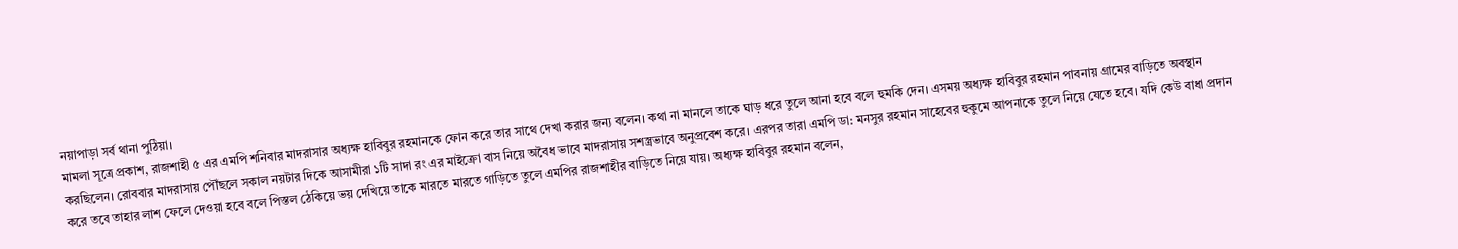নয়াপাড়া সর্ব থানা পুঠিয়া।
মামলা সূত্রে প্রকাশ, রাজশাহী ৫ এর এমপি শনিবার মাদরাসার অধ্যক্ষ হাবিবুর রহমানকে ফোন করে তার সাথে দেখা করার জন্য বলেন। কথা না মানলে তাকে ঘাড় ধরে তুলে আনা হবে বলে হুমকি দেন। এসময় অধ্যক্ষ হাবিবুর রহমান পাবনায় গ্রামের বাড়িতে অবস্থান করছিলেন। রোববার মাদরাসায় পৌঁছলে সকাল নয়টার দিকে আসামীরা ১টি সাদা রং এর মাইক্রো বাস নিয়ে অবৈধ ভাবে মাদরাসায় সশস্ত্রভাবে অনুপ্রবেশ করে। এরপর তারা এমপি ডা: মনসুর রহমান সাহেবের হুকুমে আপনাকে তুলে নিয়ে যেতে হবে। যদি কেউ বাধা প্রদান করে তবে তাহার লাশ ফেলে দেওয়া হবে বলে পিস্তল ঠেকিয়ে ভয় দেখিয়ে তাকে মারতে মারতে গাড়িতে তুলে এমপির রাজশাহীর বাড়িতে নিয়ে যায়। অধ্যক্ষ হাবিবুর রহমান বলেন,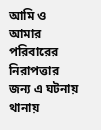আমি ও আমার পরিবারের নিরাপত্তার জন্য এ ঘটনায় থানায়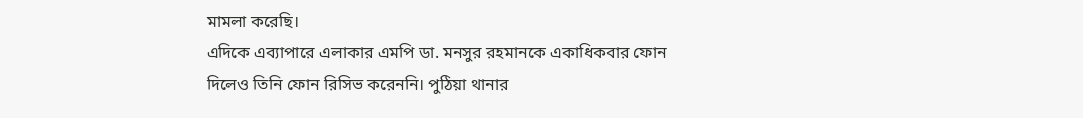মামলা করেছি।
এদিকে এব্যাপারে এলাকার এমপি ডা. মনসুর রহমানকে একাধিকবার ফোন দিলেও তিনি ফোন রিসিভ করেননি। পুঠিয়া থানার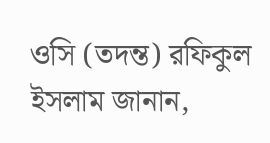ওসি (তদন্ত) রফিকুল ইসলাম জানান,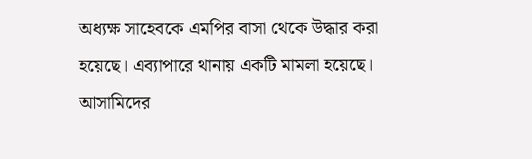অধ্যক্ষ সাহেবকে এমপির বাসা থেকে উদ্ধার করা হয়েছে। এব্যাপারে থানায় একটি মামলা হয়েছে। আসামিদের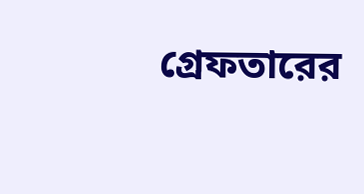গ্রেফতারের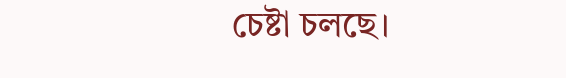চেষ্টা চলছে।